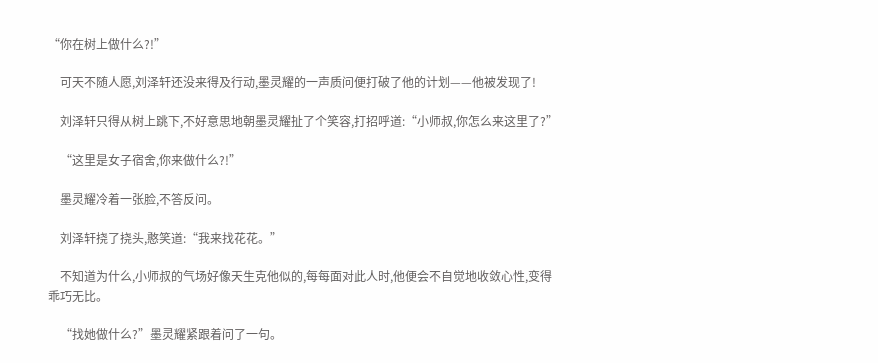“你在树上做什么?!”

    可天不随人愿,刘泽轩还没来得及行动,墨灵耀的一声质问便打破了他的计划——他被发现了!

    刘泽轩只得从树上跳下,不好意思地朝墨灵耀扯了个笑容,打招呼道:“小师叔,你怎么来这里了?”

    “这里是女子宿舍,你来做什么?!”

    墨灵耀冷着一张脸,不答反问。

    刘泽轩挠了挠头,憨笑道:“我来找花花。”

    不知道为什么,小师叔的气场好像天生克他似的,每每面对此人时,他便会不自觉地收敛心性,变得乖巧无比。

    “找她做什么?”墨灵耀紧跟着问了一句。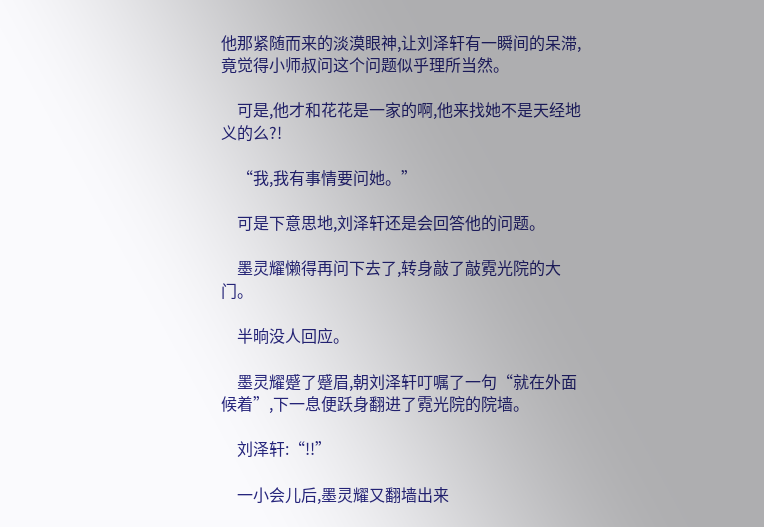他那紧随而来的淡漠眼神,让刘泽轩有一瞬间的呆滞,竟觉得小师叔问这个问题似乎理所当然。

    可是,他才和花花是一家的啊,他来找她不是天经地义的么?!

    “我,我有事情要问她。”

    可是下意思地,刘泽轩还是会回答他的问题。

    墨灵耀懒得再问下去了,转身敲了敲霓光院的大门。

    半晌没人回应。

    墨灵耀蹙了蹙眉,朝刘泽轩叮嘱了一句“就在外面候着”,下一息便跃身翻进了霓光院的院墙。

    刘泽轩:“!!”

    一小会儿后,墨灵耀又翻墙出来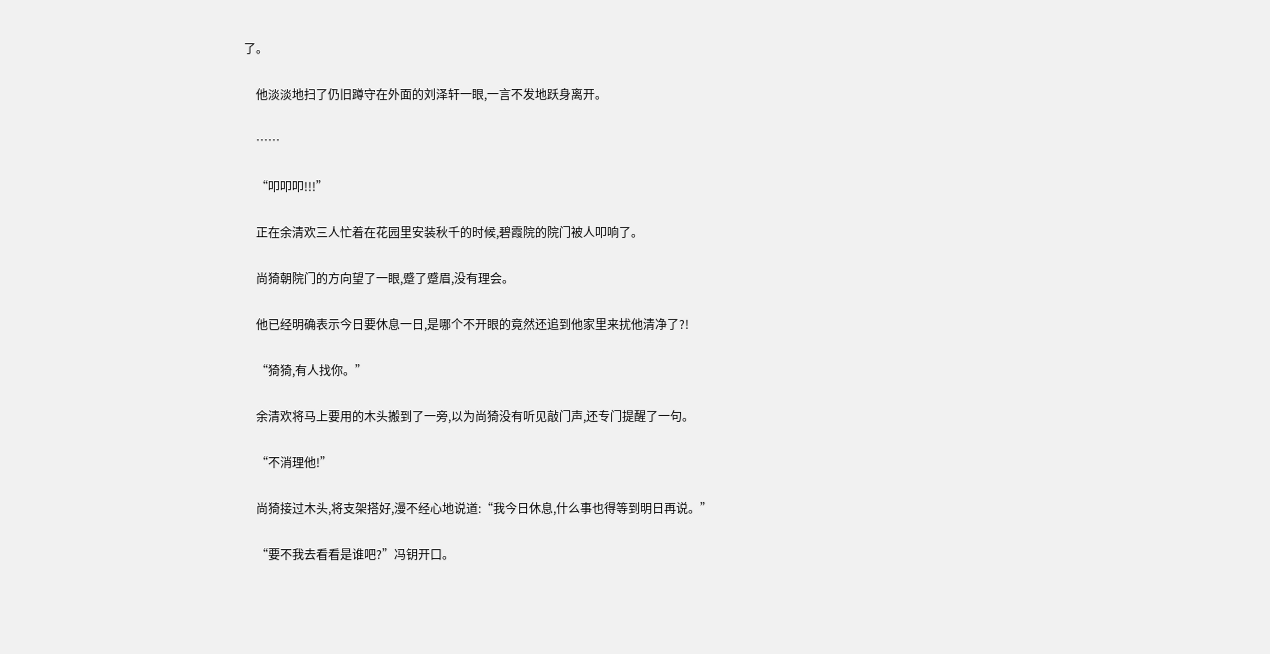了。

    他淡淡地扫了仍旧蹲守在外面的刘泽轩一眼,一言不发地跃身离开。

    ……

    “叩叩叩!!!”

    正在余清欢三人忙着在花园里安装秋千的时候,碧霞院的院门被人叩响了。

    尚猗朝院门的方向望了一眼,蹙了蹙眉,没有理会。

    他已经明确表示今日要休息一日,是哪个不开眼的竟然还追到他家里来扰他清净了?!

    “猗猗,有人找你。”

    余清欢将马上要用的木头搬到了一旁,以为尚猗没有听见敲门声,还专门提醒了一句。

    “不消理他!”

    尚猗接过木头,将支架搭好,漫不经心地说道:“我今日休息,什么事也得等到明日再说。”

    “要不我去看看是谁吧?”冯钥开口。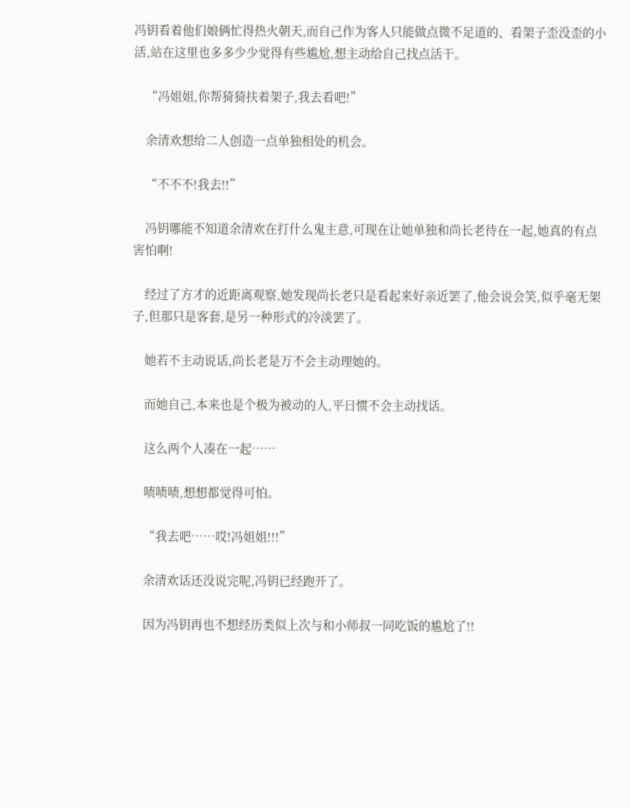冯钥看着他们娘俩忙得热火朝天,而自己作为客人只能做点微不足道的、看架子歪没歪的小活,站在这里也多多少少觉得有些尴尬,想主动给自己找点活干。

    “冯姐姐,你帮猗猗扶着架子,我去看吧!”

    余清欢想给二人创造一点单独相处的机会。

    “不不不!我去!!”

    冯钥哪能不知道余清欢在打什么鬼主意,可现在让她单独和尚长老待在一起,她真的有点害怕啊!

    经过了方才的近距离观察,她发现尚长老只是看起来好亲近罢了,他会说会笑,似乎毫无架子,但那只是客套,是另一种形式的冷淡罢了。

    她若不主动说话,尚长老是万不会主动理她的。

    而她自己,本来也是个极为被动的人,平日惯不会主动找话。

    这么两个人凑在一起……

    啧啧啧,想想都觉得可怕。

    “我去吧……哎!冯姐姐!!!”

    余清欢话还没说完呢,冯钥已经跑开了。

    因为冯钥再也不想经历类似上次与和小师叔一同吃饭的尴尬了!!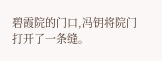碧霞院的门口,冯钥将院门打开了一条缝。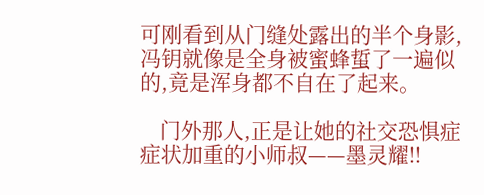可刚看到从门缝处露出的半个身影,冯钥就像是全身被蜜蜂蜇了一遍似的,竟是浑身都不自在了起来。

    门外那人,正是让她的社交恐惧症症状加重的小师叔——墨灵耀!!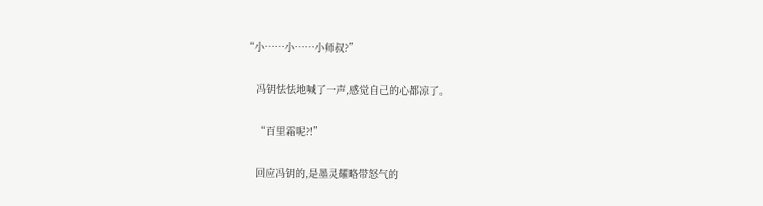“小……小……小师叔?”

    冯钥怯怯地喊了一声,感觉自己的心都凉了。

    “百里霜呢?!”

    回应冯钥的,是墨灵耀略带怒气的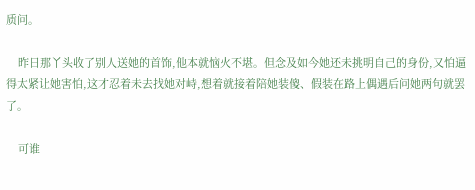质问。

    昨日那丫头收了别人送她的首饰,他本就恼火不堪。但念及如今她还未挑明自己的身份,又怕逼得太紧让她害怕,这才忍着未去找她对峙,想着就接着陪她装傻、假装在路上偶遇后问她两句就罢了。

    可谁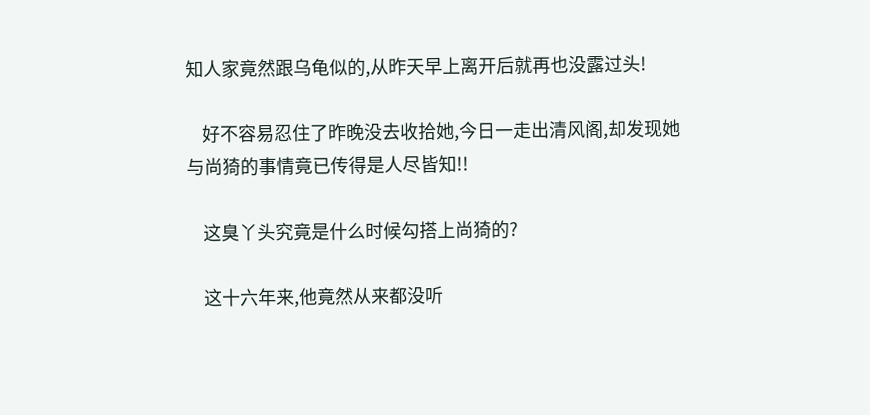知人家竟然跟乌龟似的,从昨天早上离开后就再也没露过头!

    好不容易忍住了昨晚没去收拾她,今日一走出清风阁,却发现她与尚猗的事情竟已传得是人尽皆知!!

    这臭丫头究竟是什么时候勾搭上尚猗的?

    这十六年来,他竟然从来都没听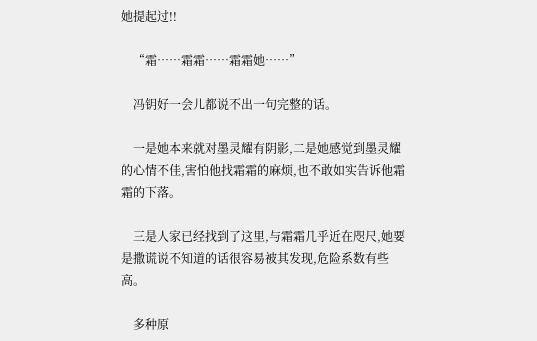她提起过!!

    “霜……霜霜……霜霜她……”

    冯钥好一会儿都说不出一句完整的话。

    一是她本来就对墨灵耀有阴影,二是她感觉到墨灵耀的心情不佳,害怕他找霜霜的麻烦,也不敢如实告诉他霜霜的下落。

    三是人家已经找到了这里,与霜霜几乎近在咫尺,她要是撒谎说不知道的话很容易被其发现,危险系数有些高。

    多种原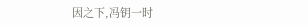因之下,冯钥一时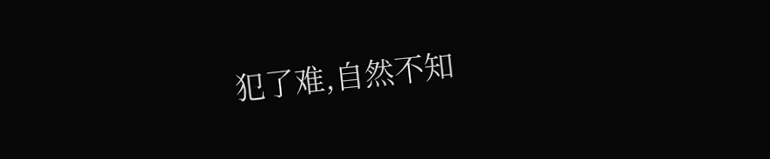犯了难,自然不知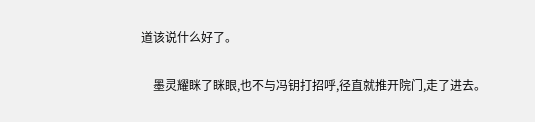道该说什么好了。

    墨灵耀眯了眯眼,也不与冯钥打招呼,径直就推开院门,走了进去。